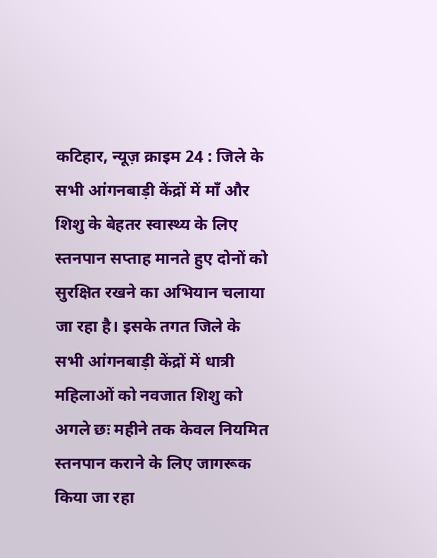कटिहार, न्यूज़ क्राइम 24 : जिले के सभी आंगनबाड़ी केंद्रों में माँ और शिशु के बेहतर स्वास्थ्य के लिए स्तनपान सप्ताह मानते हुए दोनों को सुरक्षित रखने का अभियान चलाया जा रहा है। इसके तगत जिले के सभी आंगनबाड़ी केंद्रों में धात्री महिलाओं को नवजात शिशु को अगले छः महीने तक केवल नियमित स्तनपान कराने के लिए जागरूक किया जा रहा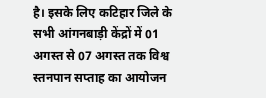है। इसके लिए कटिहार जिले के सभी आंगनबाड़ी केंद्रों में 01 अगस्त से 07 अगस्त तक विश्व स्तनपान सप्ताह का आयोजन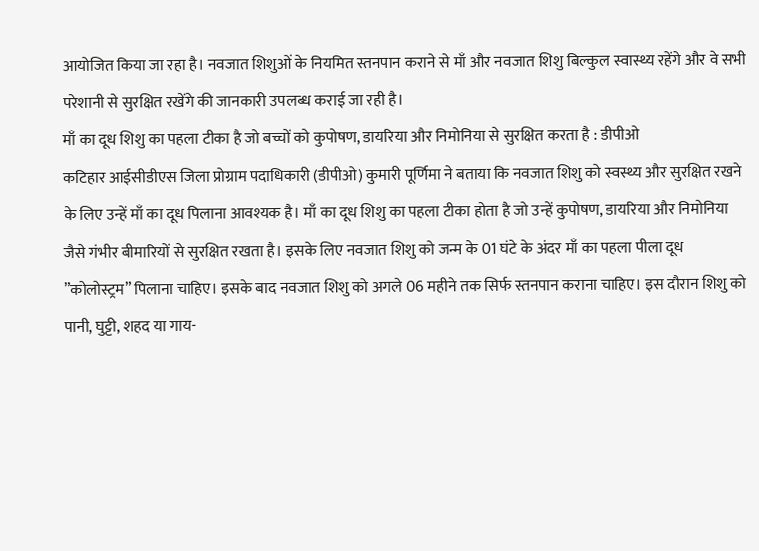आयोजित किया जा रहा है। नवजात शिशुओं के नियमित स्तनपान कराने से माँ और नवजात शिशु बिल्कुल स्वास्थ्य रहेंगे और वे सभी परेशानी से सुरक्षित रखेंगे की जानकारी उपलब्ध कराई जा रही है।
माँ का दूध शिशु का पहला टीका है जो बच्चों को कुपोषण, डायरिया और निमोनिया से सुरक्षित करता है : डीपीओ
कटिहार आईसीडीएस जिला प्रोग्राम पदाधिकारी (डीपीओ) कुमारी पूर्णिमा ने बताया कि नवजात शिशु को स्वस्थ्य और सुरक्षित रखने के लिए उन्हें माँ का दूध पिलाना आवश्यक है। माँ का दूध शिशु का पहला टीका होता है जो उन्हें कुपोषण, डायरिया और निमोनिया जैसे गंभीर बीमारियों से सुरक्षित रखता है। इसके लिए नवजात शिशु को जन्म के 01 घंटे के अंदर माँ का पहला पीला दूध ”कोलोस्ट्रम” पिलाना चाहिए। इसके बाद नवजात शिशु को अगले 06 महीने तक सिर्फ स्तनपान कराना चाहिए। इस दौरान शिशु को पानी, घुट्टी, शहद या गाय-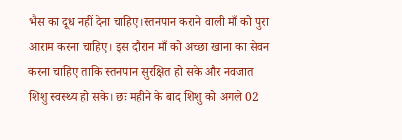भैस का दूध नहीं देना चाहिए।स्तनपान कराने वाली माँ को पुरा आराम करना चाहिए। इस दौरान माँ को अच्छा खाना का सेवन करना चाहिए ताकि स्तनपान सुरक्षित हो सके और नवजात शिशु स्वस्थ्य हो सके। छः महीने के बाद शिशु को अगले 02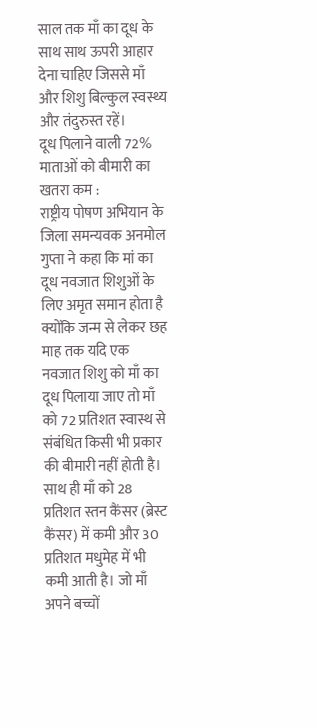साल तक माँ का दूध के साथ साथ ऊपरी आहार देना चाहिए जिससे माँ और शिशु बिल्कुल स्वस्थ्य और तंदुरुस्त रहें।
दूध पिलाने वाली 72% माताओं को बीमारी का खतरा कम :
राष्ट्रीय पोषण अभियान के जिला समन्यवक अनमोल गुप्ता ने कहा कि मां का दूध नवजात शिशुओं के लिए अमृत समान होता है क्योंकि जन्म से लेकर छह माह तक यदि एक नवजात शिशु को माँ का दूध पिलाया जाए तो माँ को 72 प्रतिशत स्वास्थ से संबंधित किसी भी प्रकार की बीमारी नहीं होती है। साथ ही माँ को 28 प्रतिशत स्तन कैंसर (ब्रेस्ट कैंसर) में कमी और 30 प्रतिशत मधुमेह में भी कमी आती है। जो माँ अपने बच्चों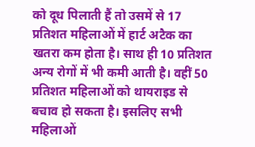को दूध पिलाती हैं तो उसमें से 17 प्रतिशत महिलाओं में हार्ट अटैक का खतरा कम होता है। साथ ही 10 प्रतिशत अन्य रोगों में भी कमी आती है। वहीं 50 प्रतिशत महिलाओं को थायराइड से बचाव हो सकता है। इसलिए सभी महिलाओं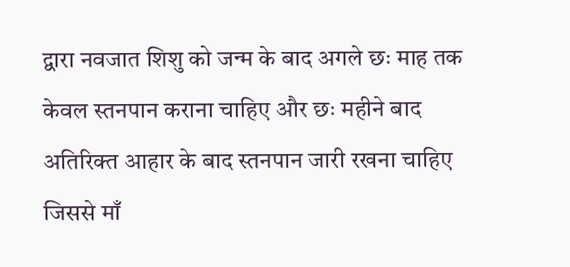द्वारा नवजात शिशु को जन्म के बाद अगले छः माह तक केवल स्तनपान कराना चाहिए और छः महीने बाद अतिरिक्त आहार के बाद स्तनपान जारी रखना चाहिए जिससे माँ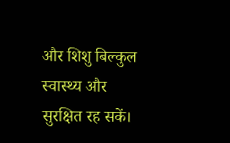और शिशु बिल्कुल स्वास्थ्य और सुरक्षित रह सकें।